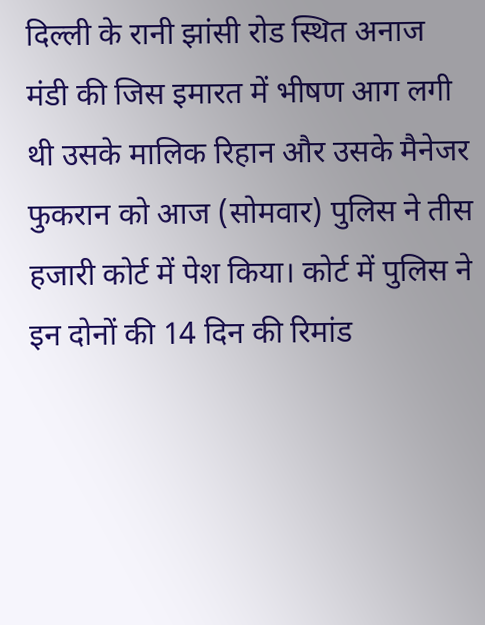दिल्ली के रानी झांसी रोड स्थित अनाज मंडी की जिस इमारत में भीषण आग लगी थी उसके मालिक रिहान और उसके मैनेजर फुकरान को आज (सोमवार) पुलिस ने तीस हजारी कोर्ट में पेश किया। कोर्ट में पुलिस ने इन दोनों की 14 दिन की रिमांड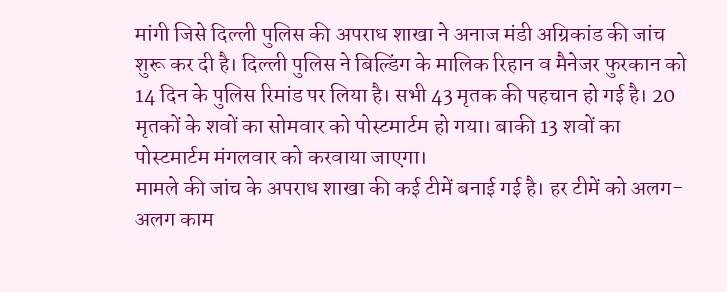मांगी जिसे दिल्ली पुलिस की अपराध शाखा ने अनाज मंडी अग्रिकांड की जांच शुरू कर दी है। दिल्ली पुलिस ने बिल्डिंग के मालिक रिहान व मैनेजर फुरकान को 14 दिन के पुलिस रिमांड पर लिया है। सभी 43 मृतक की पहचान हो गई है। 20 मृतकों के शवों का सोमवार को पोस्टमार्टम हो गया। बाकी 13 शवों का पोस्टमार्टम मंगलवार को करवाया जाएगा।
मामले की जांच के अपराध शाखा की कई टीमें बनाई गई है। हर टीमें को अलग-अलग काम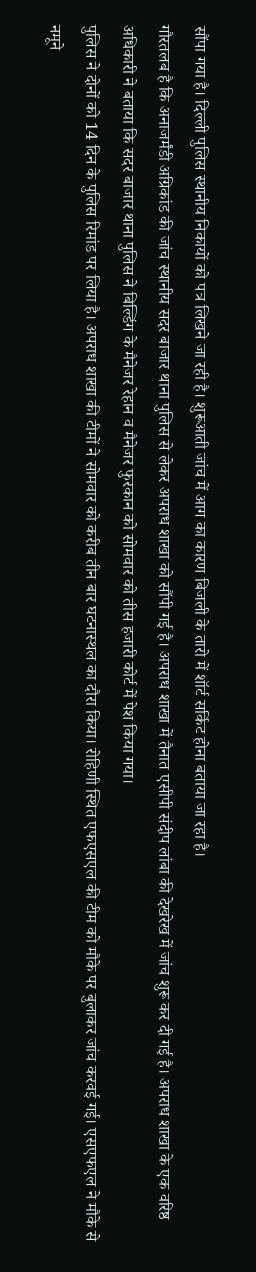सौंपा गया है। दिल्ली पुलिस स्थानीय निकायों को पत्र लिखने जा रही है। शुरूआती जांच में आग का कारण बिजली के तारो में शॉर्ट सर्किट होना बताया जा रहा है।
गौरतलब है कि अनाजर्मंडी अग्रिकांड की जांच स्थानीय सदर बाजार थाना पुलिस से लेकर अपराध शाखा को सौंपी गई है। अपराध शाखा में तैनात एसीपी संदीप लांबा की देखरेख में जांच शुरू कर दी गई है। अपराध शाखा के एक वरिष्ठ अधिकारी ने बताया कि सदर बाजार थाना पुलिस ने बिल्डिंग के मैनेजर रेहान व मैनेजर फुरकान को सोमवार को तीस हजारी कोर्ट में पेश किया गया।
पुलिस ने दोनों को 14 दिन के पुलिस रिमांड पर लिया है। अपराध शाखा की टीमों ने सोमवार को करीब तीन बार घटनास्थल का दौरा किया। रोहिणी स्थित एफएसएल की टीम को मौके पर बुलाकर जांच करवई गई। एसएफएल ने मौके से नमूने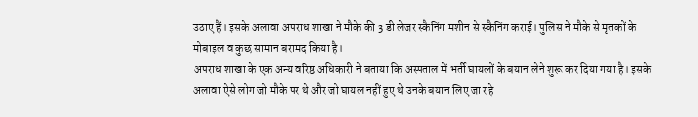उठाए हैं। इसके अलावा अपराध शाखा ने मौके की 3 डी लेजर स्कैनिंग मशीन से स्कैनिंग कराई। पुलिस ने मौके से मृतकों के मोबाइल व कुछ सामान बरामद किया है।
अपराध शाखा के एक अन्य वरिष्ठ अधिकारी ने बताया कि अस्पताल में भर्ती घायलों के बयान लेने शुरू कर दिया गया है। इसके अलावा ऐसे लोग जो मौके पर थे और जो घायल नहीं हुए थे उनके बयान लिए जा रहे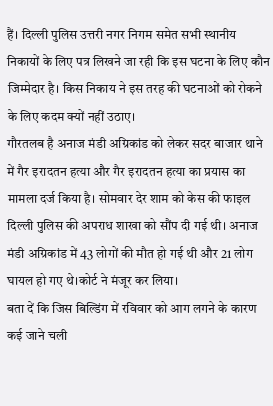हैं। दिल्ली पुलिस उत्तरी नगर निगम समेत सभी स्थानीय निकायों के लिए पत्र लिखने जा रही कि इस घटना के लिए कौन जिम्मेदार है। किस निकाय ने इस तरह की घटनाओं को रोकने के लिए कदम क्यों नहीं उठाए।
गौरतलब है अनाज मंडी अग्रिकांड को लेकर सदर बाजार थाने में गैर इरादतन हत्या और गैर इरादतन हत्या का प्रयास का मामला दर्ज किया है। सोमवार देर शाम को केस की फाइल दिल्ली पुलिस की अपराध शाखा को सौंप दी गई थी। अनाज मंडी अग्रिकांड में 43 लोगों की मौत हो गई थी और 21 लोग घायल हो गए थे।कोर्ट ने मंजूर कर लिया।
बता दें कि जिस बिल्डिंग में रविवार को आग लगने के कारण कई जाने चली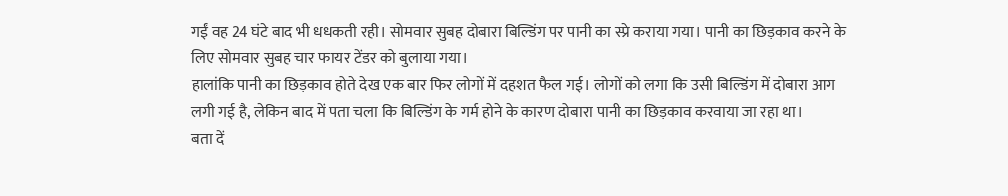गईं वह 24 घंटे बाद भी धधकती रही। सोमवार सुबह दोबारा बिल्डिंग पर पानी का स्प्रे कराया गया। पानी का छिड़काव करने के लिए सोमवार सुबह चार फायर टेंडर को बुलाया गया।
हालांकि पानी का छिड़काव होते देख एक बार फिर लोगों में दहशत फैल गई। लोगों को लगा कि उसी बिल्डिंग में दोबारा आग लगी गई है, लेकिन बाद में पता चला कि बिल्डिंग के गर्म होने के कारण दोबारा पानी का छिड़काव करवाया जा रहा था।
बता दें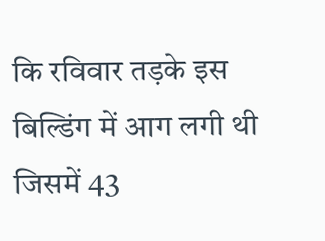कि रविवार तड़के इस बिल्डिंग में आग लगी थी जिसमें 43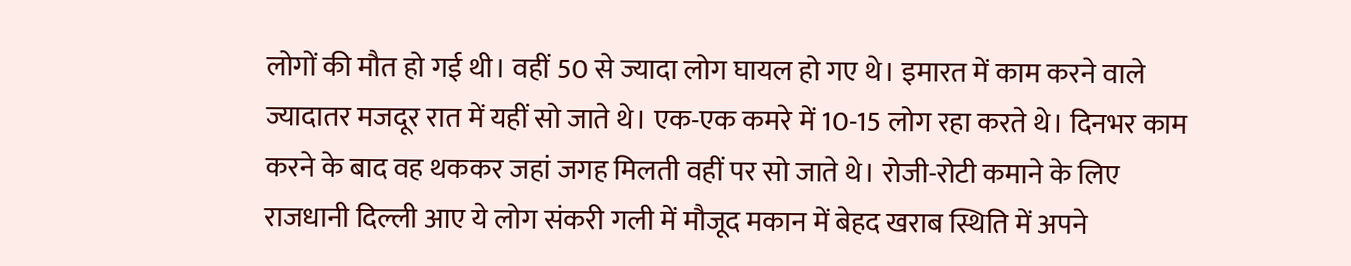लोगों की मौत हो गई थी। वहीं 50 से ज्यादा लोग घायल हो गए थे। इमारत में काम करने वाले ज्यादातर मजदूर रात में यहीं सो जाते थे। एक-एक कमरे में 10-15 लोग रहा करते थे। दिनभर काम करने के बाद वह थककर जहां जगह मिलती वहीं पर सो जाते थे। रोजी-रोटी कमाने के लिए राजधानी दिल्ली आए ये लोग संकरी गली में मौजूद मकान में बेहद खराब स्थिति में अपने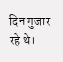दिन गुजार रहे थे।